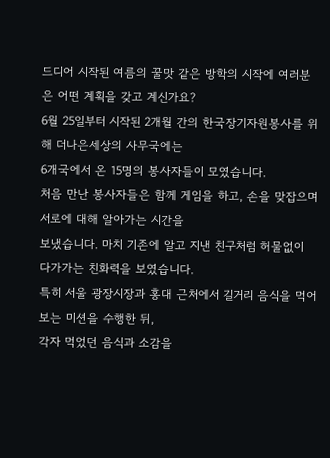드디어 시작된 여름의 꿀맛 같은 방학의 시작에 여러분은 어떤 계획을 갖고 계신가요?
6월 25일부터 시작된 2개월 간의 한국장기자원봉사를 위해 더나은세상의 사무국에는
6개국에서 온 15명의 봉사자들이 모였습니다.
처음 만난 봉사자들은 함께 게임을 하고, 손을 맞잡으며 서로에 대해 알아가는 시간을
보냈습니다. 마치 기존에 알고 지낸 친구처럼 허물없이 다가가는 친화력을 보였습니다.
특히 서울 광장시장과 홍대 근처에서 길거리 음식을 먹어보는 미션을 수행한 뒤,
각자 먹었던 음식과 소감을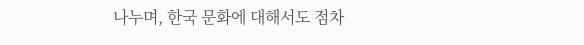나누며, 한국 문화에 대해서도 점차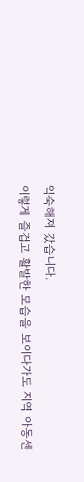익숙해져 갔습니다.
이렇게 즐겁고 활발한 모습을 보이다가도 지역 아동센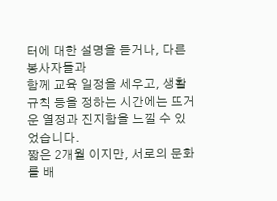터에 대한 설명을 듣거나, 다른 봉사자들과
함께 교육 일정을 세우고, 생활 규칙 등을 정하는 시간에는 뜨거운 열정과 진지함을 느낄 수 있었습니다.
짧은 2개월 이지만, 서로의 문화를 배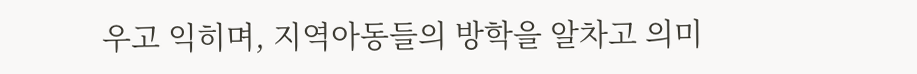우고 익히며, 지역아동들의 방학을 알차고 의미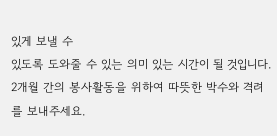있게 보낼 수
있도록 도와줄 수 있는 의미 있는 시간이 될 것입니다.
2개월 간의 봉사활동을 위하여 따뜻한 박수와 격려를 보내주세요.